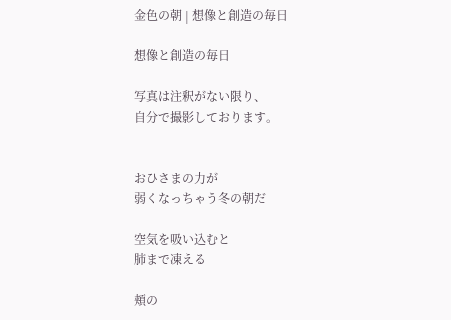金色の朝 | 想像と創造の毎日

想像と創造の毎日

写真は注釈がない限り、
自分で撮影しております。


おひさまの力が
弱くなっちゃう冬の朝だ

空気を吸い込むと
肺まで凍える

頬の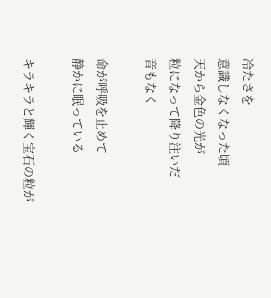冷たさを
意識しなくなった頃
天から金色の光が
粒になって降り注いだ
音もなく

命が呼吸を止めて
静かに眠っている

キラキラと輝く宝石の粒が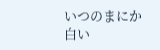いつのまにか
白い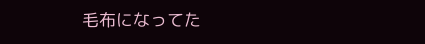毛布になってた